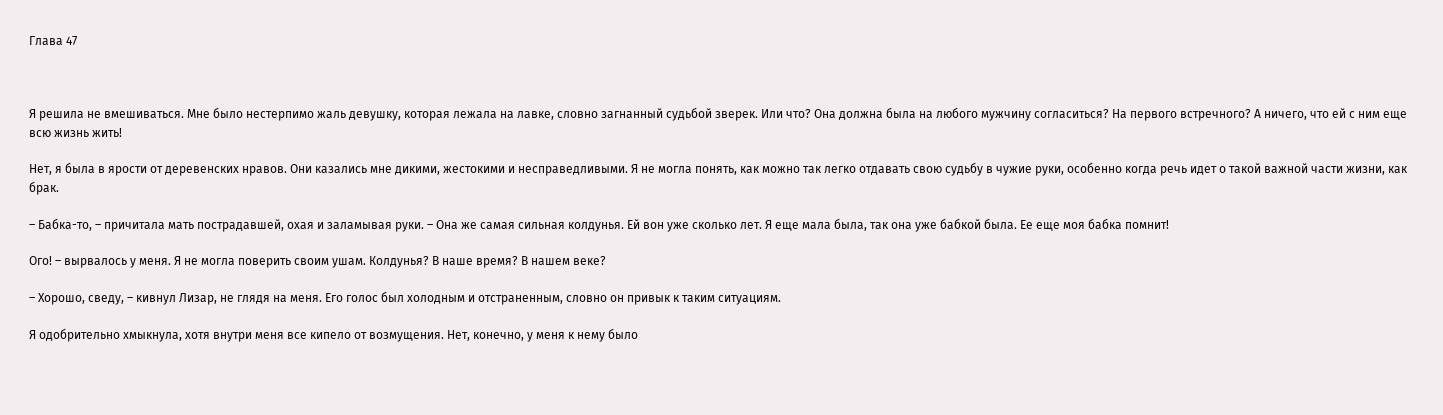Глава 47



Я решила не вмешиваться. Мне было нестерпимо жаль девушку, которая лежала на лавке, словно загнанный судьбой зверек. Или что? Она должна была на любого мужчину согласиться? На первого встречного? А ничего, что ей с ним еще всю жизнь жить!

Нет, я была в ярости от деревенских нравов. Они казались мне дикими, жестокими и несправедливыми. Я не могла понять, как можно так легко отдавать свою судьбу в чужие руки, особенно когда речь идет о такой важной части жизни, как брак.

– Бабка-то, – причитала мать пострадавшей, охая и заламывая руки. – Она же самая сильная колдунья. Ей вон уже сколько лет. Я еще мала была, так она уже бабкой была. Ее еще моя бабка помнит!

Ого! – вырвалось у меня. Я не могла поверить своим ушам. Колдунья? В наше время? В нашем веке?

– Хорошо, сведу, – кивнул Лизар, не глядя на меня. Его голос был холодным и отстраненным, словно он привык к таким ситуациям.

Я одобрительно хмыкнула, хотя внутри меня все кипело от возмущения. Нет, конечно, у меня к нему было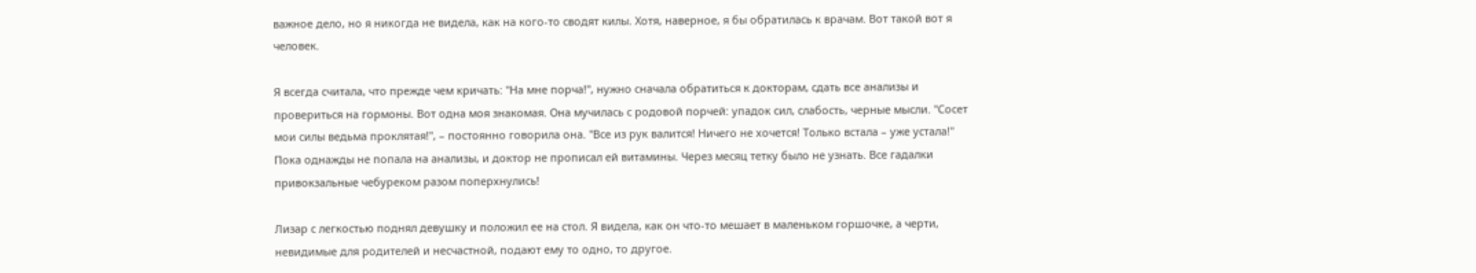важное дело, но я никогда не видела, как на кого-то сводят килы. Хотя, наверное, я бы обратилась к врачам. Вот такой вот я человек.

Я всегда считала, что прежде чем кричать: "На мне порча!", нужно сначала обратиться к докторам, сдать все анализы и провериться на гормоны. Вот одна моя знакомая. Она мучилась с родовой порчей: упадок сил, слабость, черные мысли. "Сосет мои силы ведьма проклятая!", – постоянно говорила она. "Все из рук валится! Ничего не хочется! Только встала – уже устала!" Пока однажды не попала на анализы, и доктор не прописал ей витамины. Через месяц тетку было не узнать. Все гадалки привокзальные чебуреком разом поперхнулись!

Лизар с легкостью поднял девушку и положил ее на стол. Я видела, как он что-то мешает в маленьком горшочке, а черти, невидимые для родителей и несчастной, подают ему то одно, то другое.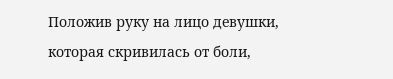Положив руку на лицо девушки, которая скривилась от боли,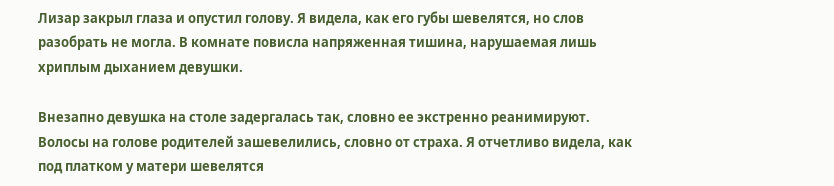Лизар закрыл глаза и опустил голову. Я видела, как его губы шевелятся, но слов разобрать не могла. В комнате повисла напряженная тишина, нарушаемая лишь хриплым дыханием девушки.

Внезапно девушка на столе задергалась так, словно ее экстренно реанимируют. Волосы на голове родителей зашевелились, словно от страха. Я отчетливо видела, как под платком у матери шевелятся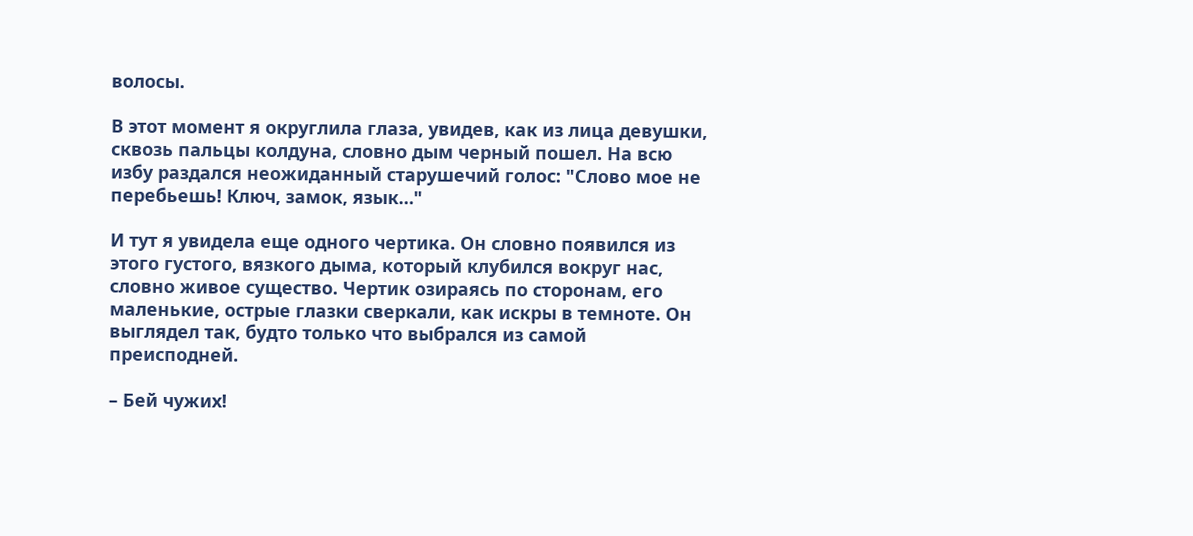волосы.

В этот момент я округлила глаза, увидев, как из лица девушки, сквозь пальцы колдуна, словно дым черный пошел. На всю избу раздался неожиданный старушечий голос: "Слово мое не перебьешь! Ключ, замок, язык…"

И тут я увидела еще одного чертика. Он словно появился из этого густого, вязкого дыма, который клубился вокруг нас, словно живое существо. Чертик озираясь по сторонам, его маленькие, острые глазки сверкали, как искры в темноте. Он выглядел так, будто только что выбрался из самой преисподней.

– Бей чужих!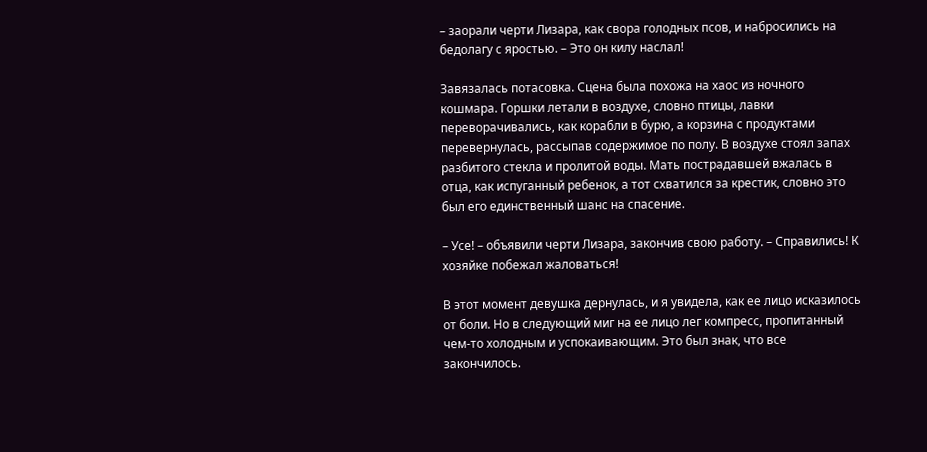– заорали черти Лизара, как свора голодных псов, и набросились на бедолагу с яростью. – Это он килу наслал!

Завязалась потасовка. Сцена была похожа на хаос из ночного кошмара. Горшки летали в воздухе, словно птицы, лавки переворачивались, как корабли в бурю, а корзина с продуктами перевернулась, рассыпав содержимое по полу. В воздухе стоял запах разбитого стекла и пролитой воды. Мать пострадавшей вжалась в отца, как испуганный ребенок, а тот схватился за крестик, словно это был его единственный шанс на спасение.

– Усе! – объявили черти Лизара, закончив свою работу. – Справились! К хозяйке побежал жаловаться!

В этот момент девушка дернулась, и я увидела, как ее лицо исказилось от боли. Но в следующий миг на ее лицо лег компресс, пропитанный чем-то холодным и успокаивающим. Это был знак, что все закончилось.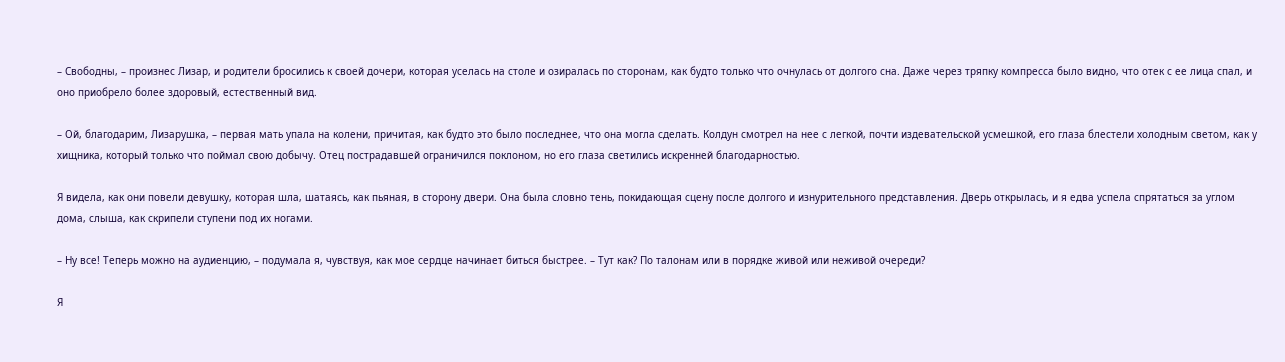– Свободны, – произнес Лизар, и родители бросились к своей дочери, которая уселась на столе и озиралась по сторонам, как будто только что очнулась от долгого сна. Даже через тряпку компресса было видно, что отек с ее лица спал, и оно приобрело более здоровый, естественный вид.

– Ой, благодарим, Лизарушка, – первая мать упала на колени, причитая, как будто это было последнее, что она могла сделать. Колдун смотрел на нее с легкой, почти издевательской усмешкой, его глаза блестели холодным светом, как у хищника, который только что поймал свою добычу. Отец пострадавшей ограничился поклоном, но его глаза светились искренней благодарностью.

Я видела, как они повели девушку, которая шла, шатаясь, как пьяная, в сторону двери. Она была словно тень, покидающая сцену после долгого и изнурительного представления. Дверь открылась, и я едва успела спрятаться за углом дома, слыша, как скрипели ступени под их ногами.

– Ну все! Теперь можно на аудиенцию, – подумала я, чувствуя, как мое сердце начинает биться быстрее. – Тут как? По талонам или в порядке живой или неживой очереди?

Я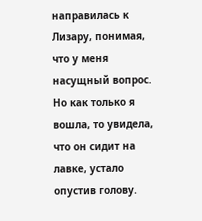направилась к Лизару, понимая, что у меня насущный вопрос. Но как только я вошла, то увидела, что он сидит на лавке, устало опустив голову.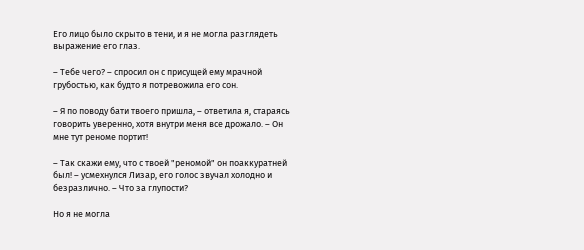Его лицо было скрыто в тени, и я не могла разглядеть выражение его глаз.

– Тебе чего? – спросил он с присущей ему мрачной грубостью, как будто я потревожила его сон.

– Я по поводу бати твоего пришла, – ответила я, стараясь говорить уверенно, хотя внутри меня все дрожало. – Он мне тут реноме портит!

– Так скажи ему, что с твоей "реномой" он поаккуратней был! – усмехнулся Лизар, его голос звучал холодно и безразлично. – Что за глупости?

Но я не могла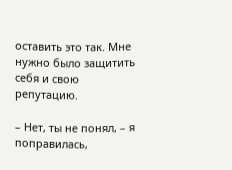оставить это так. Мне нужно было защитить себя и свою репутацию.

– Нет, ты не понял, – я поправилась,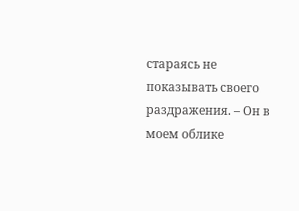стараясь не показывать своего раздражения. – Он в моем облике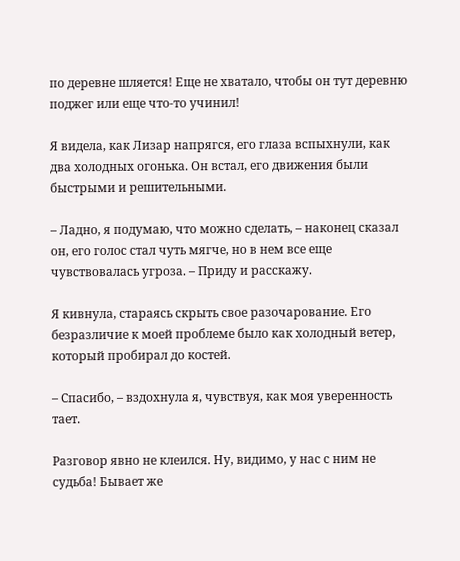по деревне шляется! Еще не хватало, чтобы он тут деревню поджег или еще что-то учинил!

Я видела, как Лизар напрягся, его глаза вспыхнули, как два холодных огонька. Он встал, его движения были быстрыми и решительными.

– Ладно, я подумаю, что можно сделать, – наконец сказал он, его голос стал чуть мягче, но в нем все еще чувствовалась угроза. – Приду и расскажу.

Я кивнула, стараясь скрыть свое разочарование. Его безразличие к моей проблеме было как холодный ветер, который пробирал до костей.

– Спасибо, – вздохнула я, чувствуя, как моя уверенность тает.

Разговор явно не клеился. Ну, видимо, у нас с ним не судьба! Бывает же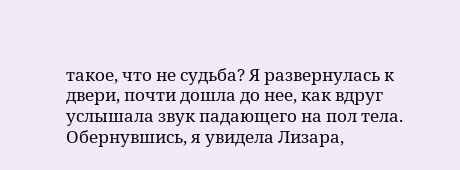такое, что не судьба? Я развернулась к двери, почти дошла до нее, как вдруг услышала звук падающего на пол тела. Обернувшись, я увидела Лизара,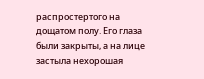распростертого на дощатом полу. Его глаза были закрыты, а на лице застыла нехорошая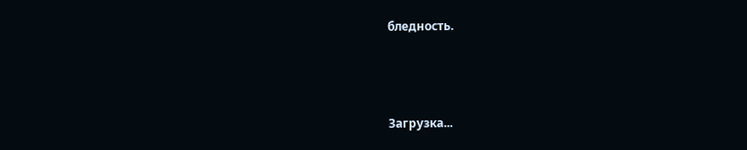бледность.



Загрузка...